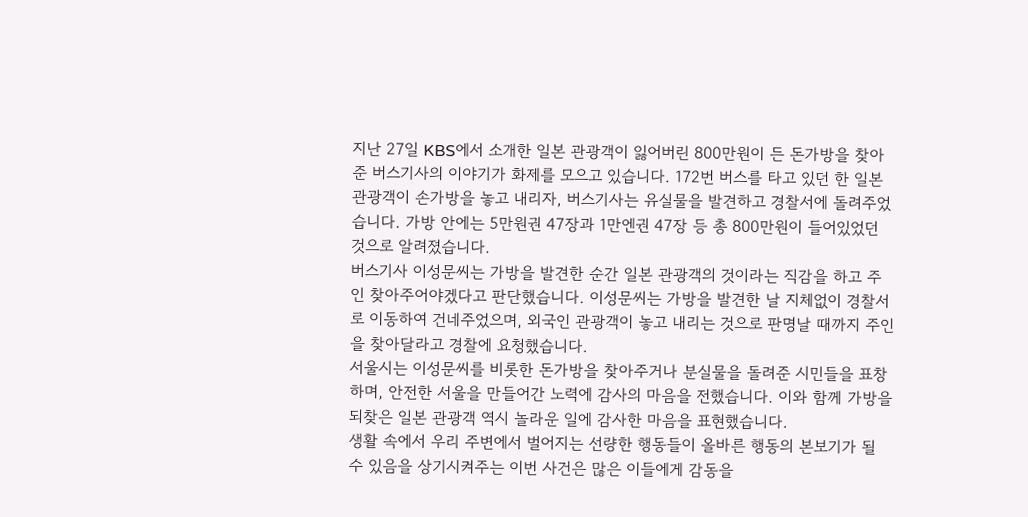지난 27일 KBS에서 소개한 일본 관광객이 잃어버린 800만원이 든 돈가방을 찾아준 버스기사의 이야기가 화제를 모으고 있습니다. 172번 버스를 타고 있던 한 일본 관광객이 손가방을 놓고 내리자, 버스기사는 유실물을 발견하고 경찰서에 돌려주었습니다. 가방 안에는 5만원권 47장과 1만엔권 47장 등 총 800만원이 들어있었던 것으로 알려졌습니다.
버스기사 이성문씨는 가방을 발견한 순간 일본 관광객의 것이라는 직감을 하고 주인 찾아주어야겠다고 판단했습니다. 이성문씨는 가방을 발견한 날 지체없이 경찰서로 이동하여 건네주었으며, 외국인 관광객이 놓고 내리는 것으로 판명날 때까지 주인을 찾아달라고 경찰에 요청했습니다.
서울시는 이성문씨를 비롯한 돈가방을 찾아주거나 분실물을 돌려준 시민들을 표창하며, 안전한 서울을 만들어간 노력에 감사의 마음을 전했습니다. 이와 함께 가방을 되찾은 일본 관광객 역시 놀라운 일에 감사한 마음을 표현했습니다.
생활 속에서 우리 주변에서 벌어지는 선량한 행동들이 올바른 행동의 본보기가 될 수 있음을 상기시켜주는 이번 사건은 많은 이들에게 감동을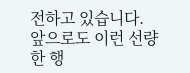전하고 있습니다.앞으로도 이런 선량한 행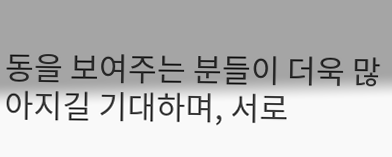동을 보여주는 분들이 더욱 많아지길 기대하며, 서로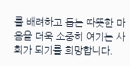를 배려하고 돕는 따뜻한 마음을 더욱 소중히 여기는 사회가 되기를 희망합니다.